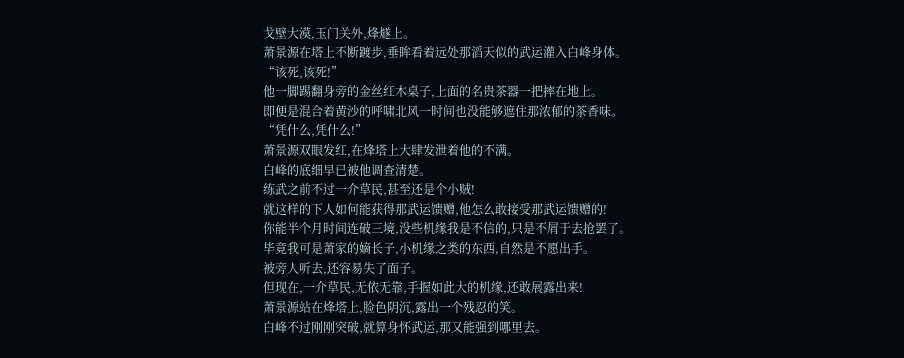戈壁大漠,玉门关外,烽燧上。
萧景源在塔上不断踱步,垂眸看着远处那滔天似的武运灌入白峰身体。
“该死,该死!”
他一脚踢翻身旁的金丝红木桌子,上面的名贵茶器一把摔在地上。
即便是混合着黄沙的呼啸北风一时间也没能够遮住那浓郁的茶香味。
“凭什么,凭什么!”
萧景源双眼发红,在烽塔上大肆发泄着他的不满。
白峰的底细早已被他调查清楚。
练武之前不过一介草民,甚至还是个小贼!
就这样的下人如何能获得那武运馈赠,他怎么敢接受那武运馈赠的!
你能半个月时间连破三境,没些机缘我是不信的,只是不屑于去抢罢了。
毕竟我可是萧家的嫡长子,小机缘之类的东西,自然是不愿出手。
被旁人听去,还容易失了面子。
但现在,一介草民,无依无靠,手握如此大的机缘,还敢展露出来!
萧景源站在烽塔上,脸色阴沉,露出一个残忍的笑。
白峰不过刚刚突破,就算身怀武运,那又能强到哪里去。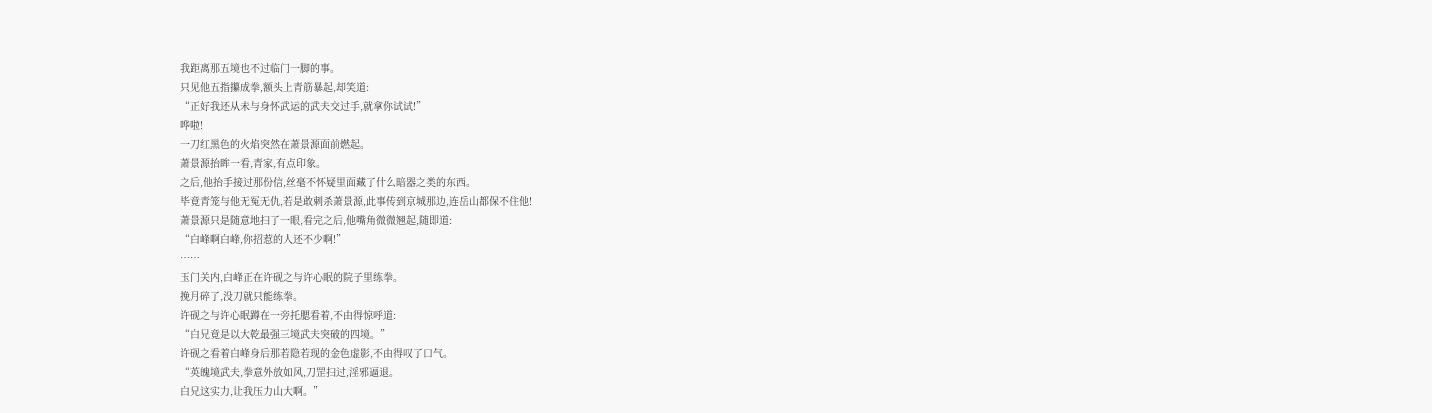我距离那五境也不过临门一脚的事。
只见他五指攥成拳,额头上青筋暴起,却笑道:
“正好我还从未与身怀武运的武夫交过手,就拿你试试!”
哗啦!
一刀红黑色的火焰突然在萧景源面前燃起。
萧景源抬眸一看,青家,有点印象。
之后,他抬手接过那份信,丝毫不怀疑里面藏了什么暗器之类的东西。
毕竟青笼与他无冤无仇,若是敢刺杀萧景源,此事传到京城那边,连岳山都保不住他!
萧景源只是随意地扫了一眼,看完之后,他嘴角微微翘起,随即道:
“白峰啊白峰,你招惹的人还不少啊!”
……
玉门关内,白峰正在许砚之与许心眠的院子里练拳。
挽月碎了,没刀就只能练拳。
许砚之与许心眠蹲在一旁托腮看着,不由得惊呼道:
“白兄竟是以大乾最强三境武夫突破的四境。”
许砚之看着白峰身后那若隐若现的金色虚影,不由得叹了口气。
“英魄境武夫,拳意外放如风,刀罡扫过,淫邪逼退。
白兄这实力,让我压力山大啊。”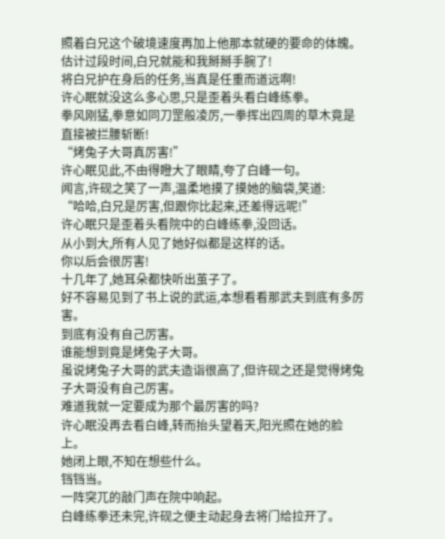照着白兄这个破境速度再加上他那本就硬的要命的体魄。
估计过段时间,白兄就能和我掰掰手腕了!
将白兄护在身后的任务,当真是任重而道远啊!
许心眠就没这么多心思,只是歪着头看白峰练拳。
拳风刚猛,拳意如同刀罡般凌厉,一拳挥出四周的草木竟是直接被拦腰斩断!
“烤兔子大哥真厉害!”
许心眠见此,不由得瞪大了眼睛,夸了白峰一句。
闻言,许砚之笑了一声,温柔地摸了摸她的脑袋,笑道:
“哈哈,白兄是厉害,但跟你比起来,还差得远呢!”
许心眠只是歪着头看院中的白峰练拳,没回话。
从小到大,所有人见了她好似都是这样的话。
你以后会很厉害!
十几年了,她耳朵都快听出茧子了。
好不容易见到了书上说的武运,本想看看那武夫到底有多厉害。
到底有没有自己厉害。
谁能想到竟是烤兔子大哥。
虽说烤兔子大哥的武夫造诣很高了,但许砚之还是觉得烤兔子大哥没有自己厉害。
难道我就一定要成为那个最厉害的吗?
许心眠没再去看白峰,转而抬头望着天,阳光照在她的脸上。
她闭上眼,不知在想些什么。
铛铛当。
一阵突兀的敲门声在院中响起。
白峰练拳还未完,许砚之便主动起身去将门给拉开了。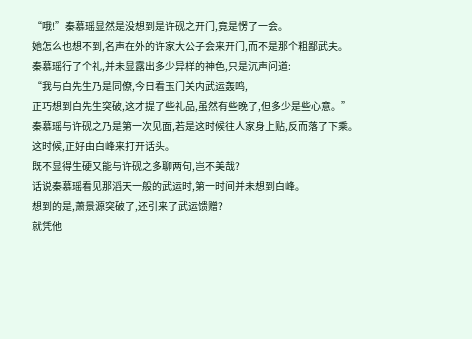“哦!”秦慕瑶显然是没想到是许砚之开门,竟是愣了一会。
她怎么也想不到,名声在外的许家大公子会来开门,而不是那个粗鄙武夫。
秦慕瑶行了个礼,并未显露出多少异样的神色,只是沉声问道:
“我与白先生乃是同僚,今日看玉门关内武运轰鸣,
正巧想到白先生突破,这才提了些礼品,虽然有些晚了,但多少是些心意。”
秦慕瑶与许砚之乃是第一次见面,若是这时候往人家身上贴,反而落了下乘。
这时候,正好由白峰来打开话头。
既不显得生硬又能与许砚之多聊两句,岂不美哉?
话说秦慕瑶看见那滔天一般的武运时,第一时间并未想到白峰。
想到的是,萧景源突破了,还引来了武运馈赠?
就凭他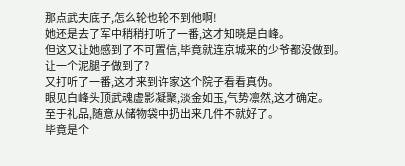那点武夫底子,怎么轮也轮不到他啊!
她还是去了军中稍稍打听了一番,这才知晓是白峰。
但这又让她感到了不可置信,毕竟就连京城来的少爷都没做到。
让一个泥腿子做到了?
又打听了一番,这才来到许家这个院子看看真伪。
眼见白峰头顶武魂虚影凝聚,淡金如玉,气势凛然,这才确定。
至于礼品,随意从储物袋中扔出来几件不就好了。
毕竟是个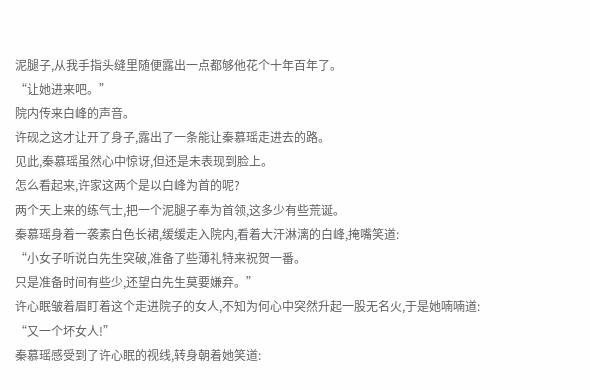泥腿子,从我手指头缝里随便露出一点都够他花个十年百年了。
“让她进来吧。”
院内传来白峰的声音。
许砚之这才让开了身子,露出了一条能让秦慕瑶走进去的路。
见此,秦慕瑶虽然心中惊讶,但还是未表现到脸上。
怎么看起来,许家这两个是以白峰为首的呢?
两个天上来的练气士,把一个泥腿子奉为首领,这多少有些荒诞。
秦慕瑶身着一袭素白色长裙,缓缓走入院内,看着大汗淋漓的白峰,掩嘴笑道:
“小女子听说白先生突破,准备了些薄礼特来祝贺一番。
只是准备时间有些少,还望白先生莫要嫌弃。”
许心眠皱着眉盯着这个走进院子的女人,不知为何心中突然升起一股无名火,于是她喃喃道:
“又一个坏女人!”
秦慕瑶感受到了许心眠的视线,转身朝着她笑道: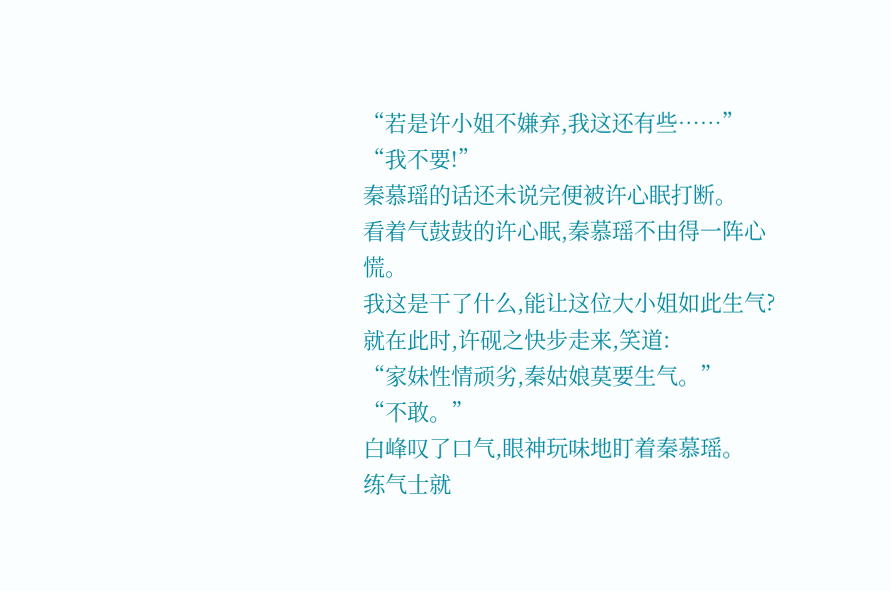“若是许小姐不嫌弃,我这还有些……”
“我不要!”
秦慕瑶的话还未说完便被许心眠打断。
看着气鼓鼓的许心眠,秦慕瑶不由得一阵心慌。
我这是干了什么,能让这位大小姐如此生气?
就在此时,许砚之快步走来,笑道:
“家妹性情顽劣,秦姑娘莫要生气。”
“不敢。”
白峰叹了口气,眼神玩味地盯着秦慕瑶。
练气士就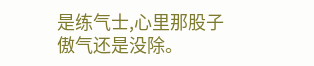是练气士,心里那股子傲气还是没除。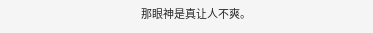那眼神是真让人不爽。